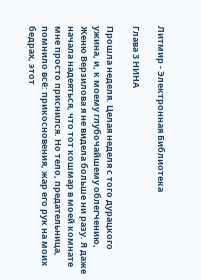Литмир - Электронная Библиотека

Глава 3 НИНА

Прошла неделя. Целая неделя с того дурацкого ужина, и, к моему глубочайшему облегчению, Женю Верзилова я не видела больше ни разу. Я даже начала надеяться, что тот кошмар в моей комнате мне просто приснился. Но тело, предательница, помнило всё: прикосновения, жар его рук на моих бедрах, этот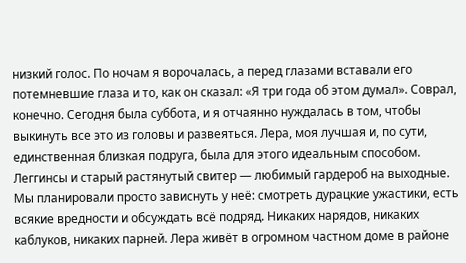низкий голос. По ночам я ворочалась, а перед глазами вставали его потемневшие глаза и то, как он сказал: «Я три года об этом думал». Соврал, конечно. Сегодня была суббота, и я отчаянно нуждалась в том, чтобы выкинуть все это из головы и развеяться. Лера, моя лучшая и, по сути, единственная близкая подруга, была для этого идеальным способом. Леггинсы и старый растянутый свитер — любимый гардероб на выходные. Мы планировали просто зависнуть у неё: смотреть дурацкие ужастики, есть всякие вредности и обсуждать всё подряд. Никаких нарядов, никаких каблуков, никаких парней. Лера живёт в огромном частном доме в районе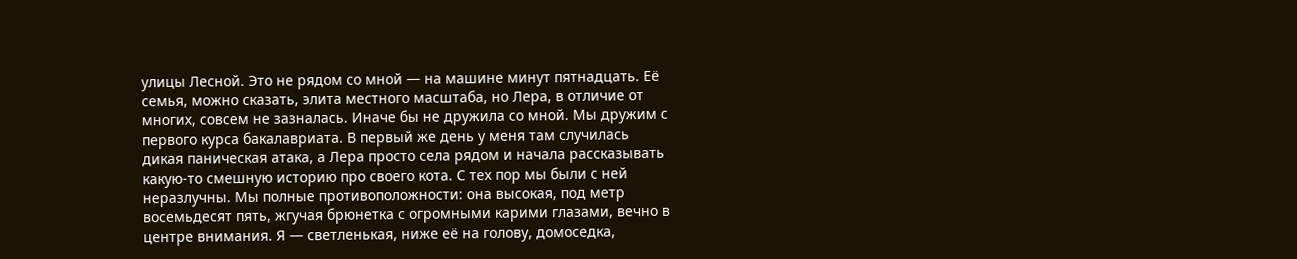улицы Лесной. Это не рядом со мной — на машине минут пятнадцать. Её семья, можно сказать, элита местного масштаба, но Лера, в отличие от многих, совсем не зазналась. Иначе бы не дружила со мной. Мы дружим с первого курса бакалавриата. В первый же день у меня там случилась дикая паническая атака, а Лера просто села рядом и начала рассказывать какую-то смешную историю про своего кота. С тех пор мы были с ней неразлучны. Мы полные противоположности: она высокая, под метр восемьдесят пять, жгучая брюнетка с огромными карими глазами, вечно в центре внимания. Я — светленькая, ниже её на голову, домоседка,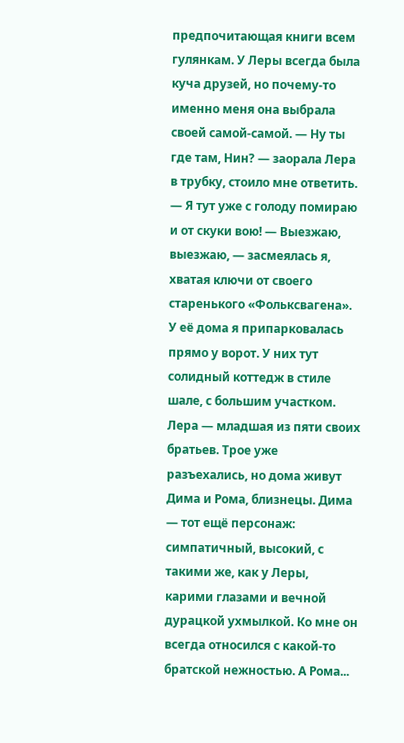предпочитающая книги всем гулянкам. У Леры всегда была куча друзей, но почему-то именно меня она выбрала своей самой-самой. — Ну ты где там, Нин? — заорала Лера в трубку, стоило мне ответить. — Я тут уже с голоду помираю и от скуки вою! — Выезжаю, выезжаю, — засмеялась я, хватая ключи от своего старенького «Фольксвагена». У её дома я припарковалась прямо у ворот. У них тут солидный коттедж в стиле шале, с большим участком. Лера — младшая из пяти своих братьев. Трое уже разъехались, но дома живут Дима и Рома, близнецы. Дима — тот ещё персонаж: симпатичный, высокий, с такими же, как у Леры, карими глазами и вечной дурацкой ухмылкой. Ко мне он всегда относился с какой-то братской нежностью. А Рома...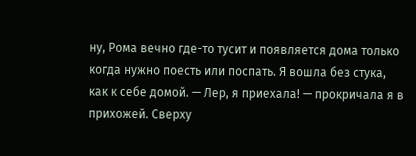ну, Рома вечно где-то тусит и появляется дома только когда нужно поесть или поспать. Я вошла без стука, как к себе домой. — Лер, я приехала! — прокричала я в прихожей. Сверху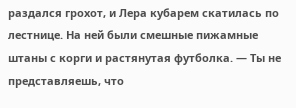раздался грохот, и Лера кубарем скатилась по лестнице. На ней были смешные пижамные штаны с корги и растянутая футболка. — Ты не представляешь, что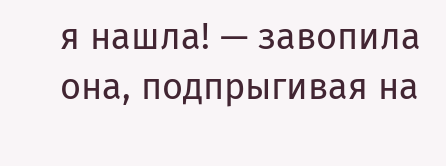я нашла! — завопила она, подпрыгивая на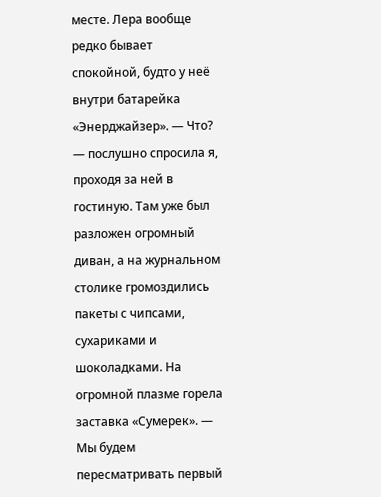месте. Лера вообще редко бывает спокойной, будто у неё внутри батарейка «Энерджайзер». — Что? — послушно спросила я, проходя за ней в гостиную. Там уже был разложен огромный диван, а на журнальном столике громоздились пакеты с чипсами, сухариками и шоколадками. На огромной плазме горела заставка «Сумерек». — Мы будем пересматривать первый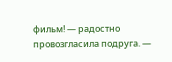фильм! — радостно провозгласила подруга. —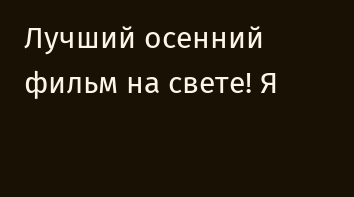Лучший осенний фильм на свете! Я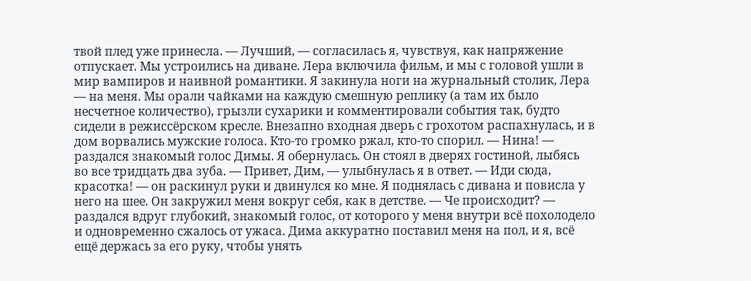твой плед уже принесла. — Лучший, — согласилась я, чувствуя, как напряжение отпускает. Мы устроились на диване. Лера включила фильм, и мы с головой ушли в мир вампиров и наивной романтики. Я закинула ноги на журнальный столик, Лера — на меня. Мы орали чайками на каждую смешную реплику (а там их было несчетное количество), грызли сухарики и комментировали события так, будто сидели в режиссёрском кресле. Внезапно входная дверь с грохотом распахнулась, и в дом ворвались мужские голоса. Кто-то громко ржал, кто-то спорил. — Нина! — раздался знакомый голос Димы. Я обернулась. Он стоял в дверях гостиной, лыбясь во все тридцать два зуба. — Привет, Дим, — улыбнулась я в ответ. — Иди сюда, красотка! — он раскинул руки и двинулся ко мне. Я поднялась с дивана и повисла у него на шее. Он закружил меня вокруг себя, как в детстве. — Че происходит? — раздался вдруг глубокий, знакомый голос, от которого у меня внутри всё похолодело и одновременно сжалось от ужаса. Дима аккуратно поставил меня на пол, и я, всё ещё держась за его руку, чтобы унять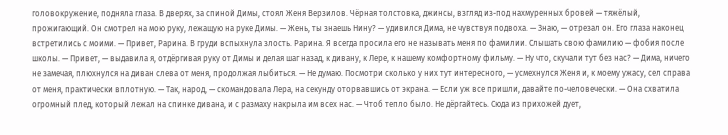головокружение, подняла глаза. В дверях, за спиной Димы, стоял Женя Верзилов. Чёрная толстовка, джинсы, взгляд из-под нахмуренных бровей — тяжёлый, прожигающий. Он смотрел на мою руку, лежащую на руке Димы. — Жень, ты знаешь Нину? — удивился Дима, не чувствуя подвоха. — Знаю, — отрезал он. Его глаза наконец встретились с моими. — Привет, Рарина. В груди вспыхнула злость. Рарина. Я всегда просила его не называть меня по фамилии. Слышать свою фамилию — фобия после школы. — Привет, — выдавила я, отдёргивая руку от Димы и делая шаг назад, к дивану, к Лере, к нашему комфортному фильму. — Ну что, скучали тут без нас? — Дима, ничего не замечая, плюхнулся на диван слева от меня, продолжая лыбиться. — Не думаю. Посмотри сколько у них тут интересного, — усмехнулся Женя и, к моему ужасу, сел справа от меня, практически вплотную. — Так, народ, — скомандовала Лера, на секунду оторвавшись от экрана. — Если уж все пришли, давайте по-человечески. — Она схватила огромный плед, который лежал на спинке дивана, и с размаху накрыла им всех нас. — Чтоб тепло было. Не дёргайтесь. Сюда из прихожей дует,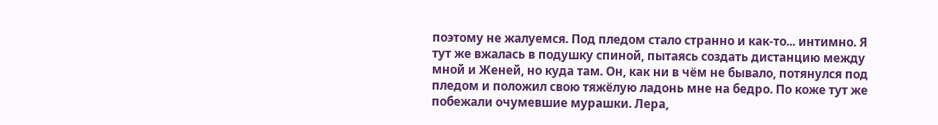поэтому не жалуемся. Под пледом стало странно и как-то... интимно. Я тут же вжалась в подушку спиной, пытаясь создать дистанцию между мной и Женей, но куда там. Он, как ни в чём не бывало, потянулся под пледом и положил свою тяжёлую ладонь мне на бедро. По коже тут же побежали очумевшие мурашки. Лера,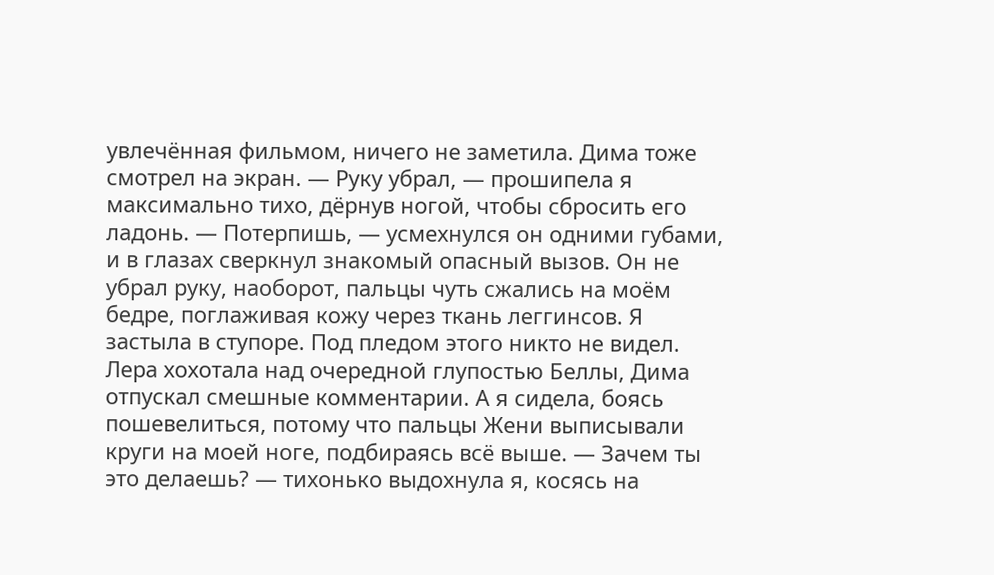увлечённая фильмом, ничего не заметила. Дима тоже смотрел на экран. — Руку убрал, — прошипела я максимально тихо, дёрнув ногой, чтобы сбросить его ладонь. — Потерпишь, — усмехнулся он одними губами, и в глазах сверкнул знакомый опасный вызов. Он не убрал руку, наоборот, пальцы чуть сжались на моём бедре, поглаживая кожу через ткань леггинсов. Я застыла в ступоре. Под пледом этого никто не видел. Лера хохотала над очередной глупостью Беллы, Дима отпускал смешные комментарии. А я сидела, боясь пошевелиться, потому что пальцы Жени выписывали круги на моей ноге, подбираясь всё выше. — Зачем ты это делаешь? — тихонько выдохнула я, косясь на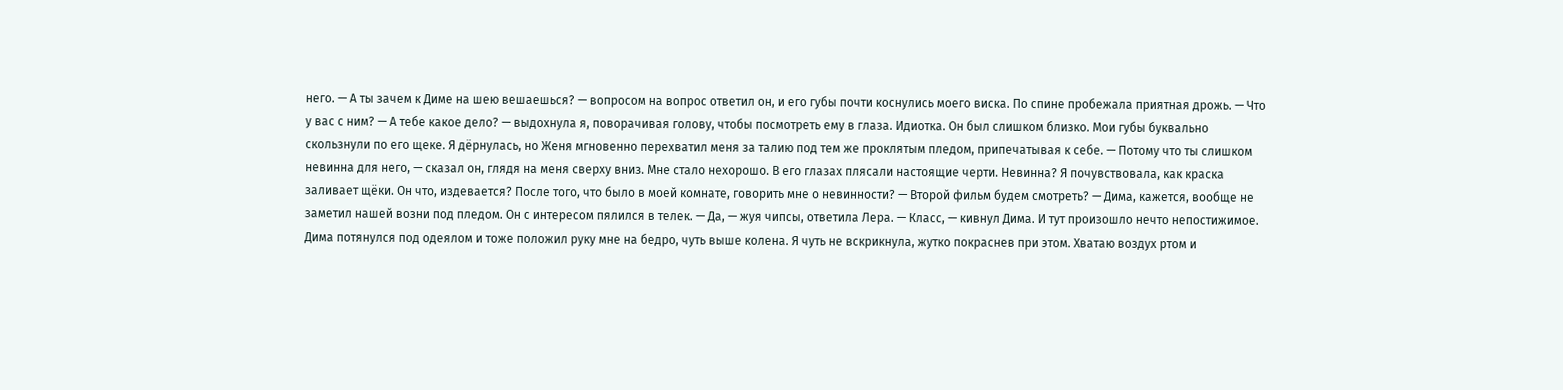него. — А ты зачем к Диме на шею вешаешься? — вопросом на вопрос ответил он, и его губы почти коснулись моего виска. По спине пробежала приятная дрожь. — Что у вас с ним? — А тебе какое дело? — выдохнула я, поворачивая голову, чтобы посмотреть ему в глаза. Идиотка. Он был слишком близко. Мои губы буквально скользнули по его щеке. Я дёрнулась, но Женя мгновенно перехватил меня за талию под тем же проклятым пледом, припечатывая к себе. — Потому что ты слишком невинна для него, — сказал он, глядя на меня сверху вниз. Мне стало нехорошо. В его глазах плясали настоящие черти. Невинна? Я почувствовала, как краска заливает щёки. Он что, издевается? После того, что было в моей комнате, говорить мне о невинности? — Второй фильм будем смотреть? — Дима, кажется, вообще не заметил нашей возни под пледом. Он с интересом пялился в телек. — Да, — жуя чипсы, ответила Лера. — Класс, — кивнул Дима. И тут произошло нечто непостижимое. Дима потянулся под одеялом и тоже положил руку мне на бедро, чуть выше колена. Я чуть не вскрикнула, жутко покраснев при этом. Хватаю воздух ртом и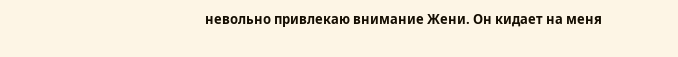невольно привлекаю внимание Жени. Он кидает на меня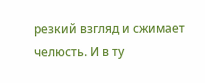резкий взгляд и сжимает челюсть. И в ту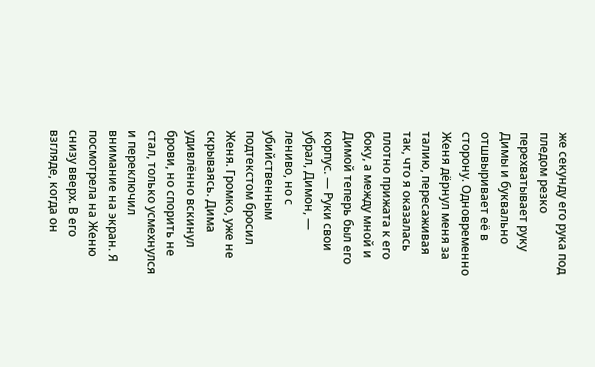же секунду его рука под пледом резко перехватывает руку Димы и буквально отшвыривает её в сторону. Одновременно Женя дёрнул меня за талию, пересаживая так, что я оказалась плотно прижата к его боку, а между мной и Димой теперь был его корпус. — Руки свои убрал, Димон, — лениво, но с убийственным подтекстом бросил Женя. Громко, уже не скрываясь. Дима удивлённо вскинул брови, но спорить не стал, только усмехнулся и переключил внимание на экран. Я посмотрела на Женю снизу вверх. В его взгляде, когда он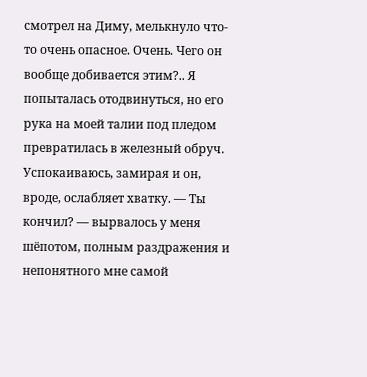смотрел на Диму, мелькнуло что-то очень опасное. Очень. Чего он вообще добивается этим?.. Я попыталась отодвинуться, но его рука на моей талии под пледом превратилась в железный обруч. Успокаиваюсь, замирая и он, вроде, ослабляет хватку. — Ты кончил? — вырвалось у меня шёпотом, полным раздражения и непонятного мне самой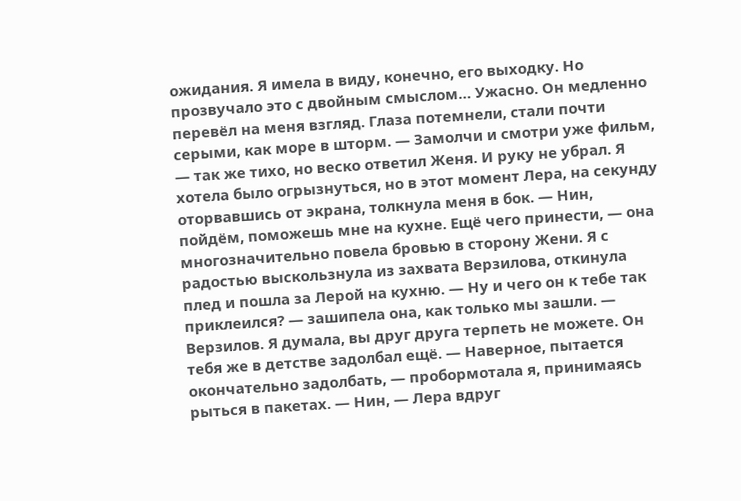ожидания. Я имела в виду, конечно, его выходку. Но прозвучало это с двойным смыслом… Ужасно. Он медленно перевёл на меня взгляд. Глаза потемнели, стали почти серыми, как море в шторм. — Замолчи и смотри уже фильм, — так же тихо, но веско ответил Женя. И руку не убрал. Я хотела было огрызнуться, но в этот момент Лера, на секунду оторвавшись от экрана, толкнула меня в бок. — Нин, пойдём, поможешь мне на кухне. Ещё чего принести, — она многозначительно повела бровью в сторону Жени. Я с радостью выскользнула из захвата Верзилова, откинула плед и пошла за Лерой на кухню. — Ну и чего он к тебе так приклеился? — зашипела она, как только мы зашли. — Верзилов. Я думала, вы друг друга терпеть не можете. Он тебя же в детстве задолбал ещё. — Наверное, пытается окончательно задолбать, — пробормотала я, принимаясь рыться в пакетах. — Нин, — Лера вдруг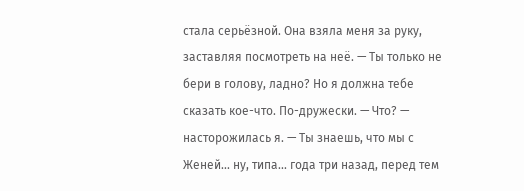стала серьёзной. Она взяла меня за руку, заставляя посмотреть на неё. — Ты только не бери в голову, ладно? Но я должна тебе сказать кое-что. По-дружески. — Что? — насторожилась я. — Ты знаешь, что мы с Женей... ну, типа... года три назад, перед тем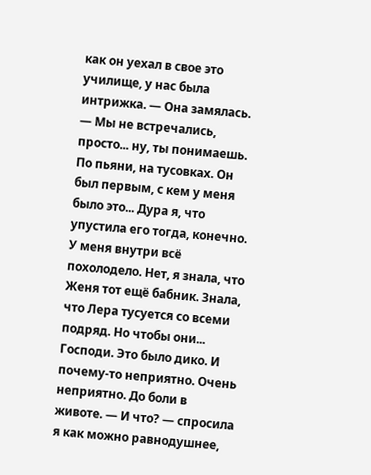как он уехал в свое это училище, у нас была интрижка. — Она замялась. — Мы не встречались, просто... ну, ты понимаешь. По пьяни, на тусовках. Он был первым, с кем у меня было это... Дура я, что упустила его тогда, конечно. У меня внутри всё похолодело. Нет, я знала, что Женя тот ещё бабник. Знала, что Лера тусуется со всеми подряд. Но чтобы они... Господи. Это было дико. И почему-то неприятно. Очень неприятно. До боли в животе. — И что? — спросила я как можно равнодушнее,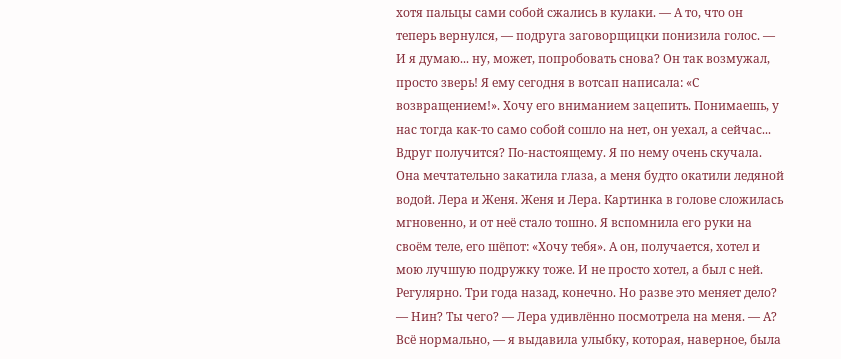хотя пальцы сами собой сжались в кулаки. — А то, что он теперь вернулся, — подруга заговорщицки понизила голос. — И я думаю... ну, может, попробовать снова? Он так возмужал, просто зверь! Я ему сегодня в вотсап написала: «С возвращением!». Хочу его вниманием зацепить. Понимаешь, у нас тогда как-то само собой сошло на нет, он уехал, а сейчас... Вдруг получится? По-настоящему. Я по нему очень скучала. Она мечтательно закатила глаза, а меня будто окатили ледяной водой. Лера и Женя. Женя и Лера. Картинка в голове сложилась мгновенно, и от неё стало тошно. Я вспомнила его руки на своём теле, его шёпот: «Хочу тебя». А он, получается, хотел и мою лучшую подружку тоже. И не просто хотел, а был с ней. Регулярно. Три года назад, конечно. Но разве это меняет дело? — Нин? Ты чего? — Лера удивлённо посмотрела на меня. — А? Всё нормально, — я выдавила улыбку, которая, наверное, была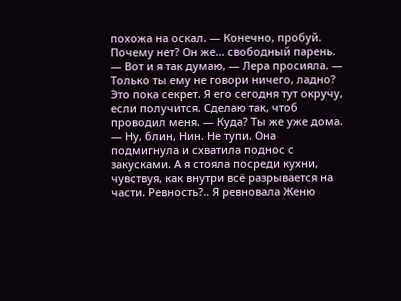похожа на оскал. — Конечно, пробуй. Почему нет? Он же... свободный парень. — Вот и я так думаю, — Лера просияла. — Только ты ему не говори ничего, ладно? Это пока секрет. Я его сегодня тут окручу, если получится. Сделаю так, чтоб проводил меня. — Куда? Ты же уже дома. — Ну, блин, Нин. Не тупи. Она подмигнула и схватила поднос с закусками. А я стояла посреди кухни, чувствуя, как внутри всё разрывается на части. Ревность?.. Я ревновала Женю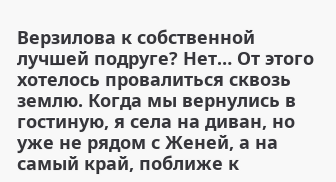Верзилова к собственной лучшей подруге? Нет… От этого хотелось провалиться сквозь землю. Когда мы вернулись в гостиную, я села на диван, но уже не рядом с Женей, а на самый край, поближе к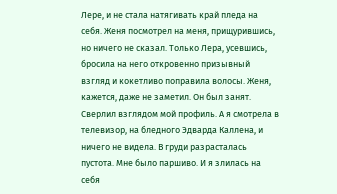Лере, и не стала натягивать край пледа на себя. Женя посмотрел на меня, прищурившись, но ничего не сказал. Только Лера, усевшись, бросила на него откровенно призывный взгляд и кокетливо поправила волосы. Женя, кажется, даже не заметил. Он был занят. Сверлил взглядом мой профиль. А я смотрела в телевизор, на бледного Эдварда Каллена, и ничего не видела. В груди разрасталась пустота. Мне было паршиво. И я злилась на себя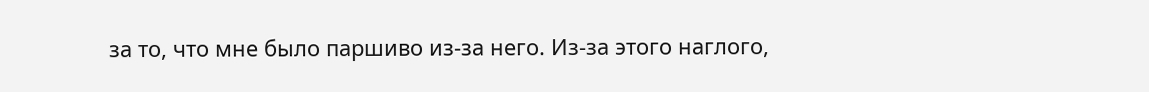за то, что мне было паршиво из-за него. Из-за этого наглого,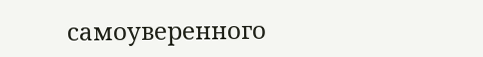самоуверенного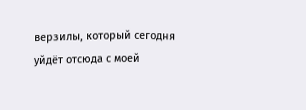верзилы, который сегодня уйдёт отсюда с моей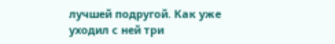лучшей подругой. Как уже уходил с ней три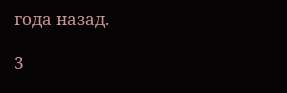года назад.

3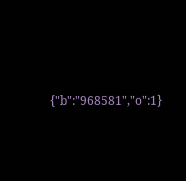{"b":"968581","o":1}